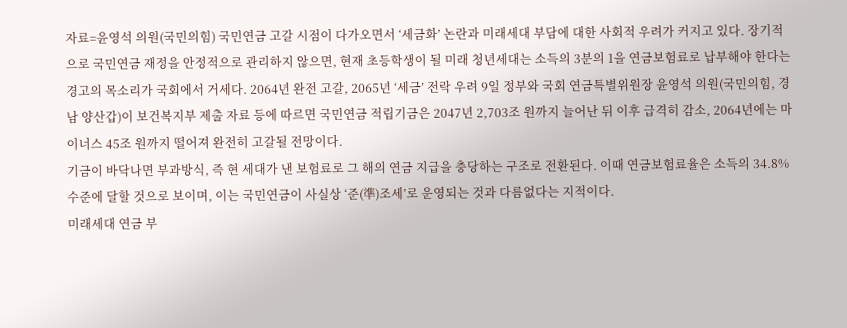자료=윤영석 의원(국민의힘) 국민연금 고갈 시점이 다가오면서 ‘세금화’ 논란과 미래세대 부담에 대한 사회적 우려가 커지고 있다. 장기적으로 국민연금 재정을 안정적으로 관리하지 않으면, 현재 초등학생이 될 미래 청년세대는 소득의 3분의 1을 연금보험료로 납부해야 한다는 경고의 목소리가 국회에서 거세다. 2064년 완전 고갈, 2065년 ‘세금’ 전락 우려 9일 정부와 국회 연금특별위원장 윤영석 의원(국민의힘, 경남 양산갑)이 보건복지부 제출 자료 등에 따르면 국민연금 적립기금은 2047년 2,703조 원까지 늘어난 뒤 이후 급격히 감소, 2064년에는 마이너스 45조 원까지 떨어져 완전히 고갈될 전망이다.
기금이 바닥나면 부과방식, 즉 현 세대가 낸 보험료로 그 해의 연금 지급을 충당하는 구조로 전환된다. 이때 연금보험료율은 소득의 34.8% 수준에 달할 것으로 보이며, 이는 국민연금이 사실상 ‘준(準)조세’로 운영되는 것과 다름없다는 지적이다.
미래세대 연금 부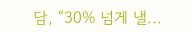담, “30% 넘게 낼...